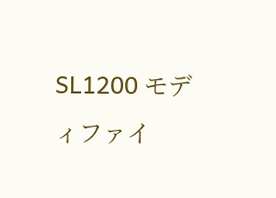SL1200 モディファイ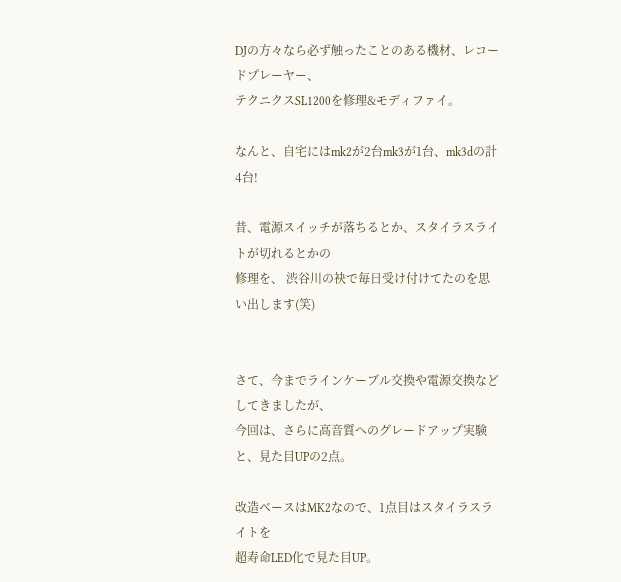DJの方々なら必ず触ったことのある機材、レコードプレーヤー、
テクニクスSL1200を修理&モディファイ。

なんと、自宅にはmk2が2台mk3が1台、mk3dの計4台!

昔、電源スイッチが落ちるとか、スタイラスライトが切れるとかの
修理を、 渋谷川の袂で毎日受け付けてたのを思い出します(笑)


さて、今までラインケーブル交換や電源交換などしてきましたが、
今回は、さらに高音質へのグレードアップ実験と、見た目UPの2点。

改造ベースはMK2なので、1点目はスタイラスライトを
超寿命LED化で見た目UP。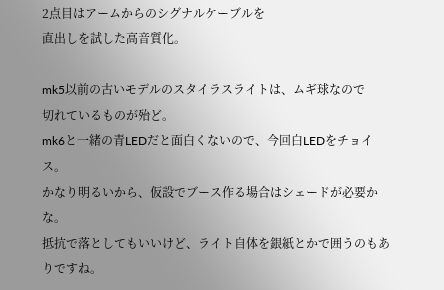2点目はアームからのシグナルケーブルを
直出しを試した高音質化。

mk5以前の古いモデルのスタイラスライトは、ムギ球なので
切れているものが殆ど。
mk6と一緒の青LEDだと面白くないので、今回白LEDをチョイス。
かなり明るいから、仮設でブース作る場合はシェードが必要かな。
抵抗で落としてもいいけど、ライト自体を銀紙とかで囲うのもありですね。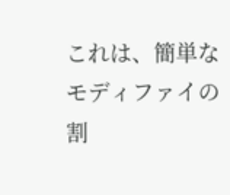これは、簡単なモディファイの割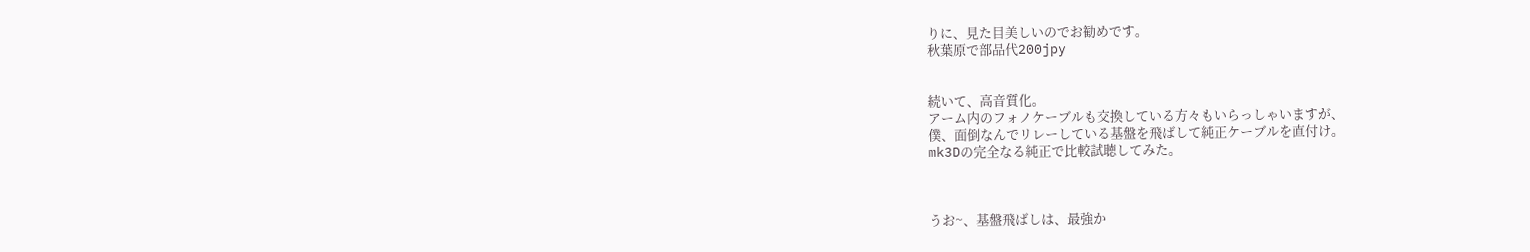りに、見た目美しいのでお勧めです。
秋葉原で部品代200jpy


続いて、高音質化。
アーム内のフォノケーブルも交換している方々もいらっしゃいますが、
僕、面倒なんでリレーしている基盤を飛ばして純正ケーブルを直付け。
mk3Dの完全なる純正で比較試聴してみた。



うお~、基盤飛ばしは、最強か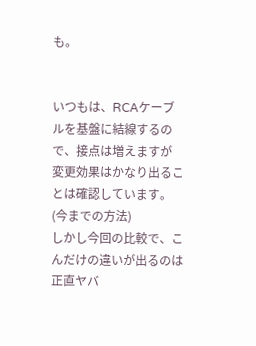も。


いつもは、RCAケーブルを基盤に結線するので、接点は増えますが
変更効果はかなり出ることは確認しています。(今までの方法)
しかし今回の比較で、こんだけの違いが出るのは正直ヤバ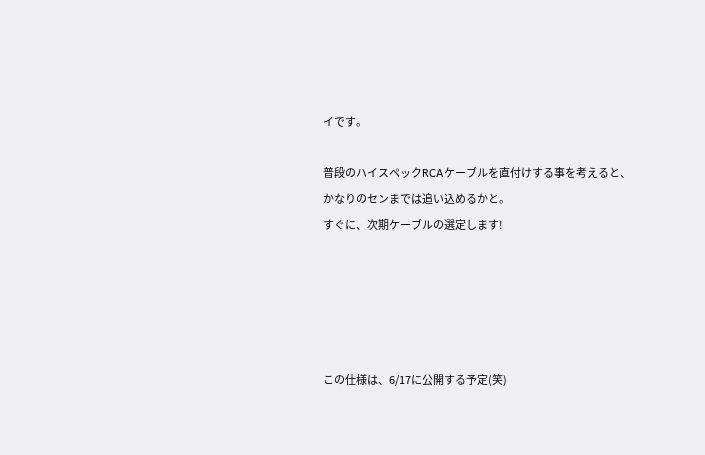イです。

普段のハイスペックRCAケーブルを直付けする事を考えると、
かなりのセンまでは追い込めるかと。
すぐに、次期ケーブルの選定します!





この仕様は、6/17に公開する予定(笑)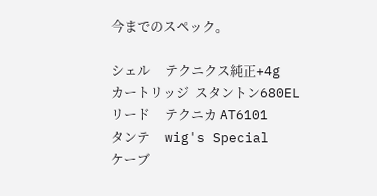今までのスペック。

シェル     テクニクス純正+4g
カートリッジ  スタントン680EL
リード     テクニカ AT6101
タンテ     wig's Special
ケーブ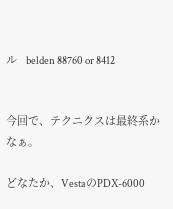ル   belden 88760 or 8412


今回で、テクニクスは最終系かなぁ。

どなたか、VestaのPDX-6000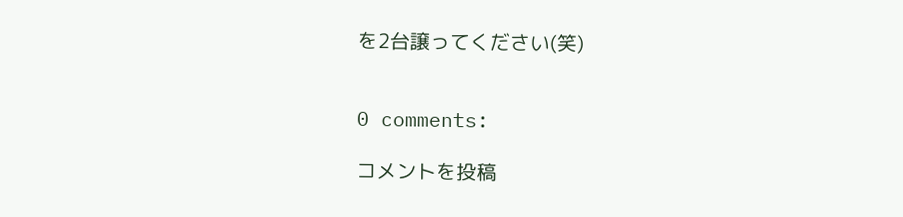を2台譲ってください(笑)


0 comments:

コメントを投稿